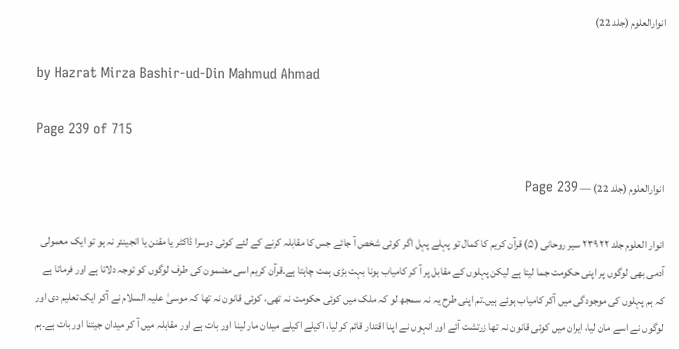انوارالعلوم (جلد 22)

by Hazrat Mirza Bashir-ud-Din Mahmud Ahmad

Page 239 of 715

انوارالعلوم (جلد 22) — Page 239

انوار العلوم جلد ۲۲ ۲۳۹ سیر روحانی (۵) قرآن کریم کا کمال تو پہلے پہل اگر کوئی شخص آ جائے جس کا مقابلہ کرنے کے لئے کوئی دوسرا ڈاکٹر یا مقنن یا انجینئر نہ ہو تو ایک معمولی آدمی بھی لوگوں پر اپنی حکومت جما لیتا ہے لیکن پہلوں کے مقابل پر آ کر کامیاب ہونا بہت بڑی ہمت چاہتا ہے۔قرآن کریم اسی مضمون کی طرف لوگوں کو توجہ دلاتا ہے اور فرماتا ہے کہ ہم پہلوں کی موجودگی میں آکر کامیاب ہوئے ہیں۔تم اپنی طرح یہ نہ سمجھ لو کہ ملک میں کوئی حکومت نہ تھی، کوئی قانون نہ تھا کہ موسیٰ علیہ السلام نے آکر ایک تعلیم دی اور لوگوں نے اسے مان لیا، ایران میں کوئی قانون نہ تھا زرتشت آئے اور انہوں نے اپنا اقتدار قائم کر لیا، اکیلے اکیلے میدان مار لینا اور بات ہے اور مقابلہ میں آ کر میدان جیتنا اور بات ہے۔ہم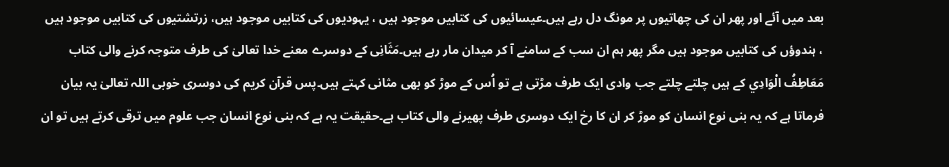بعد میں آئے اور پھر ان کی چھاتیوں پر مونگ دل رہے ہیں۔عیسائیوں کی کتابیں موجود ہیں ، یہودیوں کی کتابیں موجود ہیں، زرتشتیوں کی کتابیں موجود ہیں ، ہندوؤں کی کتابیں موجود ہیں مگر پھر ہم ان سب کے سامنے آ کر میدان مار رہے ہیں۔مَثَانِی کے دوسرے معنے خدا تعالیٰ کی طرف متوجہ کرنے والی کتاب مَعَاطِفُ الْوَادِي کے ہیں چلتے چلتے جب وادی ایک طرف مڑتی ہے تو اُس کے موڑ کو بھی مثانی کہتے ہیں۔پس قرآن کریم کی دوسری خوبی اللہ تعالیٰ یہ بیان فرماتا ہے کہ یہ بنی نوع انسان کو موڑ کر ان کا رخ ایک دوسری طرف پھیرنے والی کتاب ہے۔حقیقت یہ ہے کہ بنی نوع انسان جب علوم میں ترقی کرتے ہیں تو ان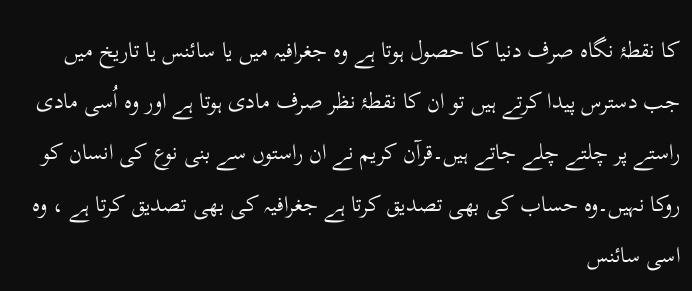کا نقطۂ نگاہ صرف دنیا کا حصول ہوتا ہے وہ جغرافیہ میں یا سائنس یا تاریخ میں جب دسترس پیدا کرتے ہیں تو ان کا نقطۂ نظر صرف مادی ہوتا ہے اور وہ اُسی مادی راستے پر چلتے چلے جاتے ہیں۔قرآن کریم نے ان راستوں سے بنی نوع کی انسان کو روکا نہیں۔وہ حساب کی بھی تصدیق کرتا ہے جغرافیہ کی بھی تصدیق کرتا ہے ، وہ اسی سائنس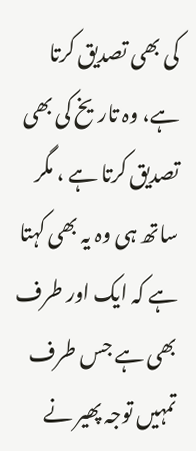کی بھی تصدیق کرتا ہے، وہ تاریخ کی بھی تصدیق کرتا ہے ، مگر ساتھ ہی وہ یہ بھی کہتا ہے کہ ایک اور طرف بھی ہے جس طرف تمہیں توجہ پھیر نے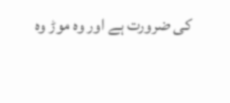کی ضرورت ہے اور وہ موڑ وہ